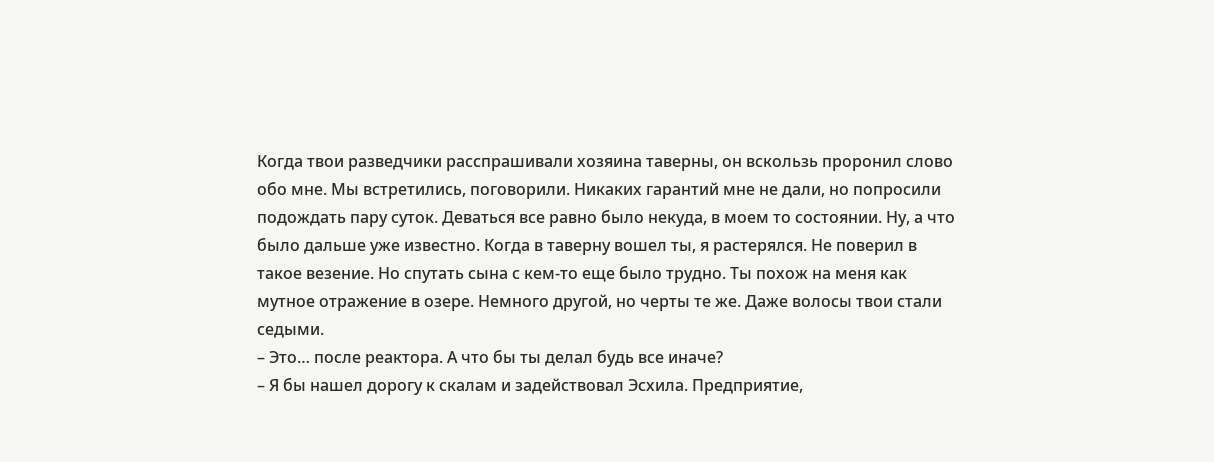Когда твои разведчики расспрашивали хозяина таверны, он вскользь проронил слово обо мне. Мы встретились, поговорили. Никаких гарантий мне не дали, но попросили подождать пару суток. Деваться все равно было некуда, в моем то состоянии. Ну, а что было дальше уже известно. Когда в таверну вошел ты, я растерялся. Не поверил в такое везение. Но спутать сына с кем-то еще было трудно. Ты похож на меня как мутное отражение в озере. Немного другой, но черты те же. Даже волосы твои стали седыми.
– Это… после реактора. А что бы ты делал будь все иначе?
– Я бы нашел дорогу к скалам и задействовал Эсхила. Предприятие,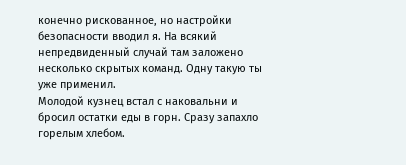конечно рискованное, но настройки безопасности вводил я. На всякий непредвиденный случай там заложено несколько скрытых команд. Одну такую ты уже применил.
Молодой кузнец встал с наковальни и бросил остатки еды в горн. Сразу запахло горелым хлебом.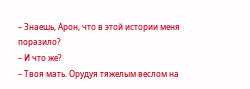– Знаешь, Арон, что в этой истории меня поразило?
– И что же?
– Твоя мать. Орудуя тяжелым веслом на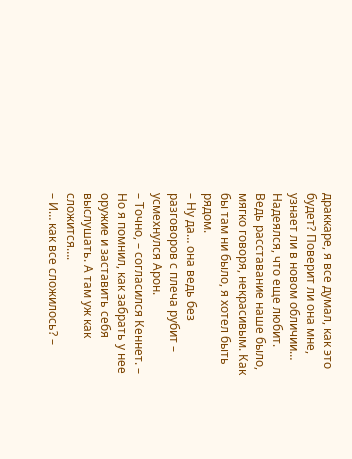драккаре, я все думал, как это будет? Поверит ли она мне, узнает ли в новом обличии… Надеялся, что еще любит. Ведь расставание наше было, мягко говоря, некрасивым. Как бы там ни было, я хотел быть рядом.
– Ну да… она ведь без разговоров с плеча рубит – усмехнулся Арон.
– Точно, – согласился Кеннет. – Но я помнил, как забрать у нее оружие и заставить себя выслушать. А там уж как сложится….
– И… как все сложилось? –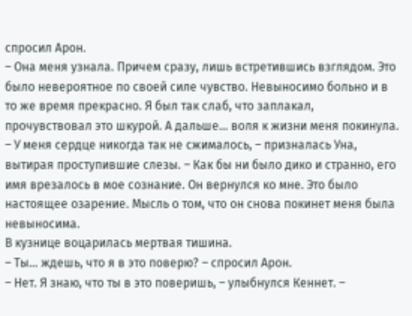спросил Арон.
– Она меня узнала. Причем сразу, лишь встретившись взглядом. Это было невероятное по своей силе чувство. Невыносимо больно и в то же время прекрасно. Я был так слаб, что заплакал, прочувствовал это шкурой. А дальше… воля к жизни меня покинула.
– У меня сердце никогда так не сжималось, – призналась Уна, вытирая проступившие слезы. – Как бы ни было дико и странно, его имя врезалось в мое сознание. Он вернулся ко мне. Это было настоящее озарение. Мысль о том, что он снова покинет меня была невыносима.
В кузнице воцарилась мертвая тишина.
– Ты… ждешь, что я в это поверю? – спросил Арон.
– Нет. Я знаю, что ты в это поверишь, – улыбнулся Кеннет. –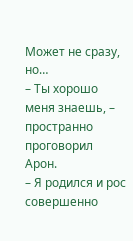Может не сразу, но…
– Ты хорошо меня знаешь, – пространно проговорил Арон.
– Я родился и рос совершенно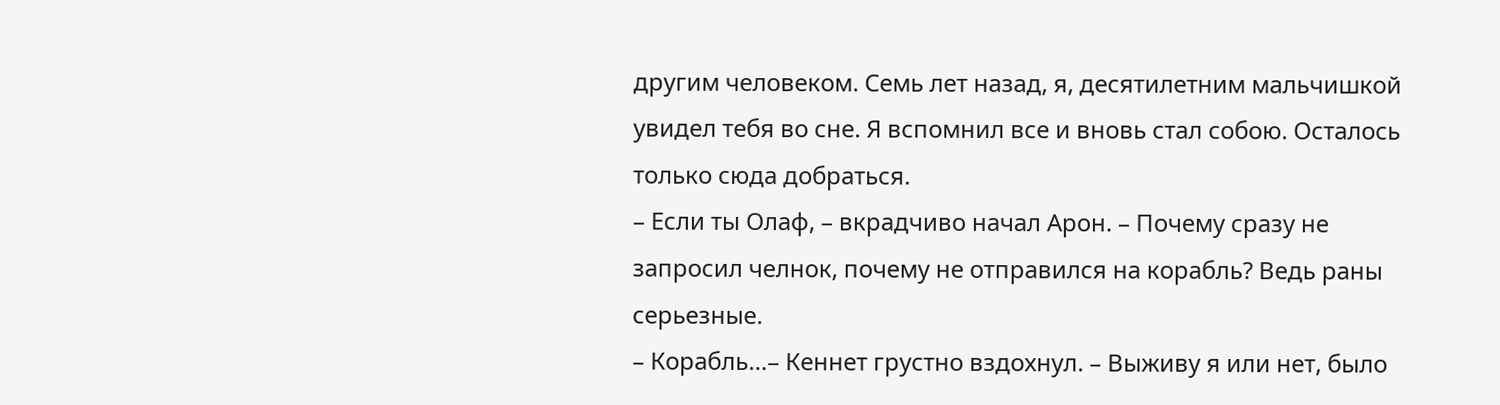другим человеком. Семь лет назад, я, десятилетним мальчишкой увидел тебя во сне. Я вспомнил все и вновь стал собою. Осталось только сюда добраться.
– Если ты Олаф, – вкрадчиво начал Арон. – Почему сразу не запросил челнок, почему не отправился на корабль? Ведь раны серьезные.
– Корабль…– Кеннет грустно вздохнул. – Выживу я или нет, было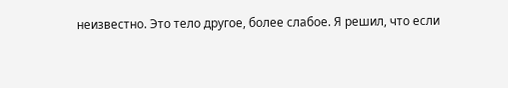неизвестно. Это тело другое, более слабое. Я решил, что если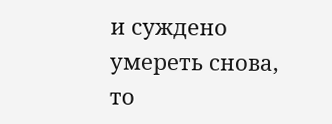и суждено умереть снова, то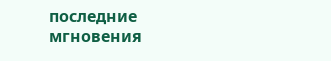последние мгновения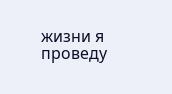жизни я проведу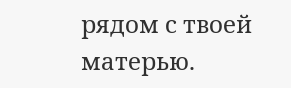рядом с твоей матерью.